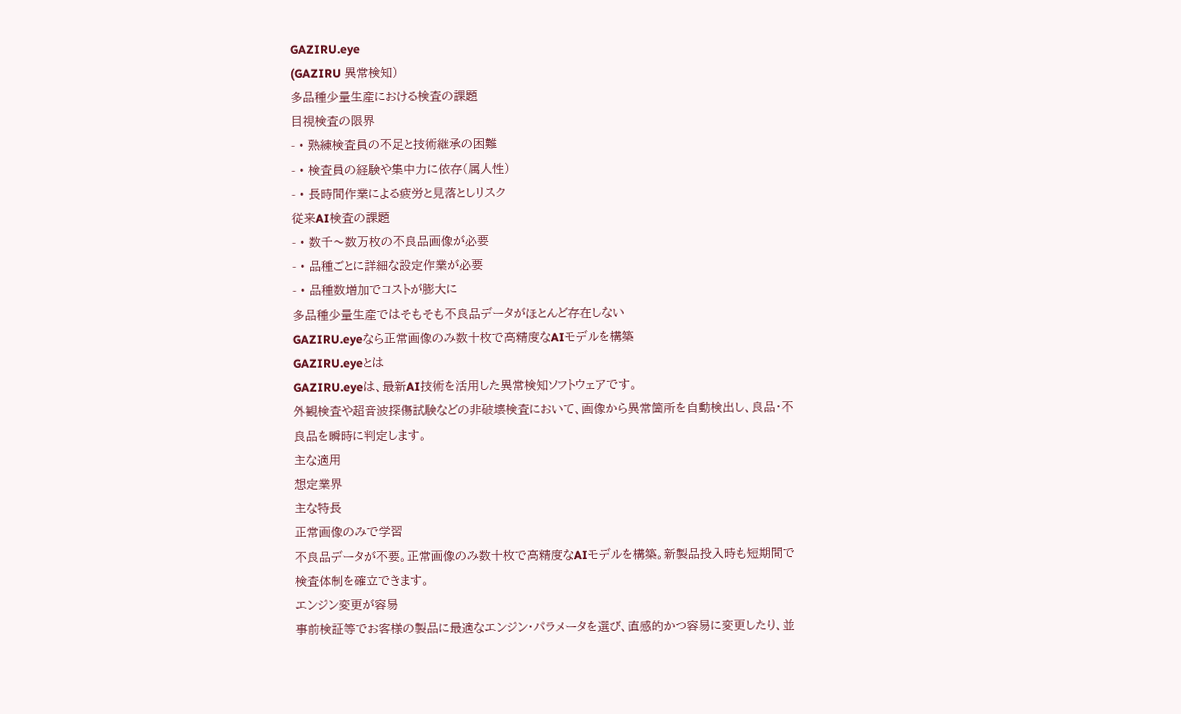GAZIRU.eye
(GAZIRU 異常検知)
多品種少量生産における検査の課題
目視検査の限界
- • 熟練検査員の不足と技術継承の困難
- • 検査員の経験や集中力に依存(属人性)
- • 長時間作業による疲労と見落としリスク
従来AI検査の課題
- • 数千〜数万枚の不良品画像が必要
- • 品種ごとに詳細な設定作業が必要
- • 品種数増加でコストが膨大に
多品種少量生産ではそもそも不良品データがほとんど存在しない
GAZIRU.eyeなら正常画像のみ数十枚で高精度なAIモデルを構築
GAZIRU.eyeとは
GAZIRU.eyeは、最新AI技術を活用した異常検知ソフトウェアです。
外観検査や超音波探傷試験などの非破壊検査において、画像から異常箇所を自動検出し、良品・不良品を瞬時に判定します。
主な適用
想定業界
主な特長
正常画像のみで学習
不良品データが不要。正常画像のみ数十枚で高精度なAIモデルを構築。新製品投入時も短期間で検査体制を確立できます。
エンジン変更が容易
事前検証等でお客様の製品に最適なエンジン・パラメータを選び、直感的かつ容易に変更したり、並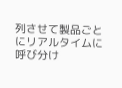列させて製品ごとにリアルタイムに呼び分け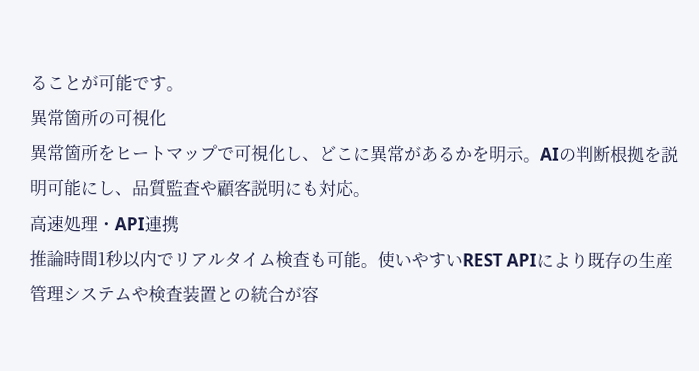ることが可能です。
異常箇所の可視化
異常箇所をヒートマップで可視化し、どこに異常があるかを明示。AIの判断根拠を説明可能にし、品質監査や顧客説明にも対応。
高速処理・API連携
推論時間1秒以内でリアルタイム検査も可能。使いやすいREST APIにより既存の生産管理システムや検査装置との統合が容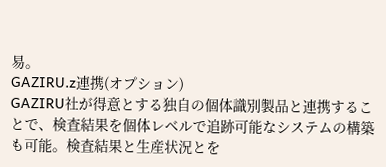易。
GAZIRU.z連携(オプション)
GAZIRU社が得意とする独自の個体識別製品と連携することで、検査結果を個体レベルで追跡可能なシステムの構築も可能。検査結果と生産状況とを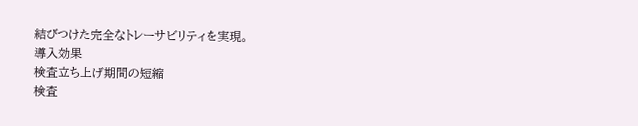結びつけた完全なトレーサビリティを実現。
導入効果
検査立ち上げ期間の短縮
検査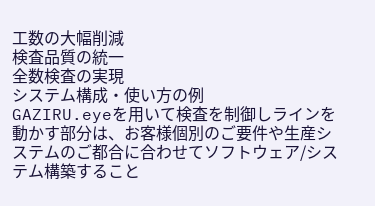工数の大幅削減
検査品質の統一
全数検査の実現
システム構成・使い方の例
GAZIRU.eyeを用いて検査を制御しラインを動かす部分は、お客様個別のご要件や生産システムのご都合に合わせてソフトウェア/システム構築すること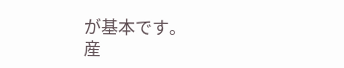が基本です。
産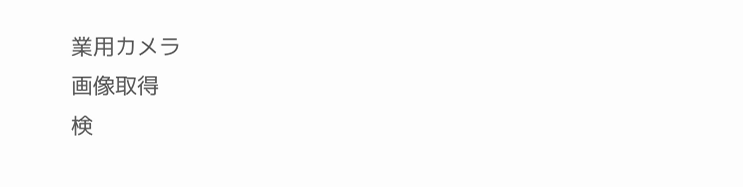業用カメラ
画像取得
検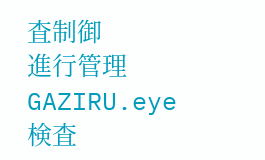査制御
進行管理
GAZIRU.eye
検査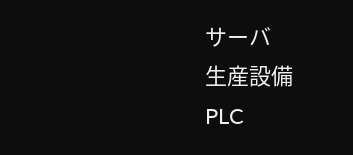サーバ
生産設備
PLC